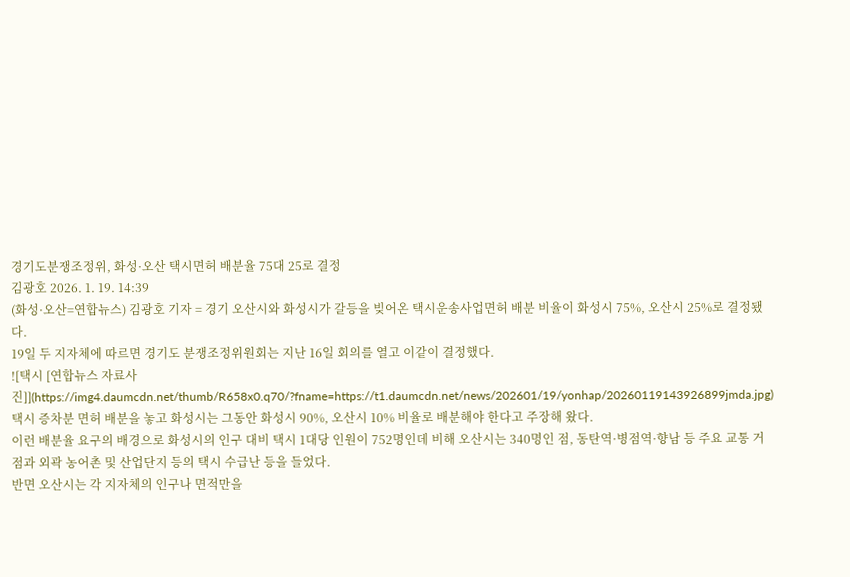경기도분쟁조정위, 화성·오산 택시면허 배분율 75대 25로 결정
김광호 2026. 1. 19. 14:39
(화성·오산=연합뉴스) 김광호 기자 = 경기 오산시와 화성시가 갈등을 빚어온 택시운송사업면허 배분 비율이 화성시 75%, 오산시 25%로 결정됐다.
19일 두 지자체에 따르면 경기도 분쟁조정위원회는 지난 16일 회의를 열고 이같이 결정했다.
![택시 [연합뉴스 자료사진]](https://img4.daumcdn.net/thumb/R658x0.q70/?fname=https://t1.daumcdn.net/news/202601/19/yonhap/20260119143926899jmda.jpg)
택시 증차분 면허 배분을 놓고 화성시는 그동안 화성시 90%, 오산시 10% 비율로 배분해야 한다고 주장해 왔다.
이런 배분율 요구의 배경으로 화성시의 인구 대비 택시 1대당 인원이 752명인데 비해 오산시는 340명인 점, 동탄역·병점역·향남 등 주요 교통 거점과 외곽 농어촌 및 산업단지 등의 택시 수급난 등을 들었다.
반면 오산시는 각 지자체의 인구나 면적만을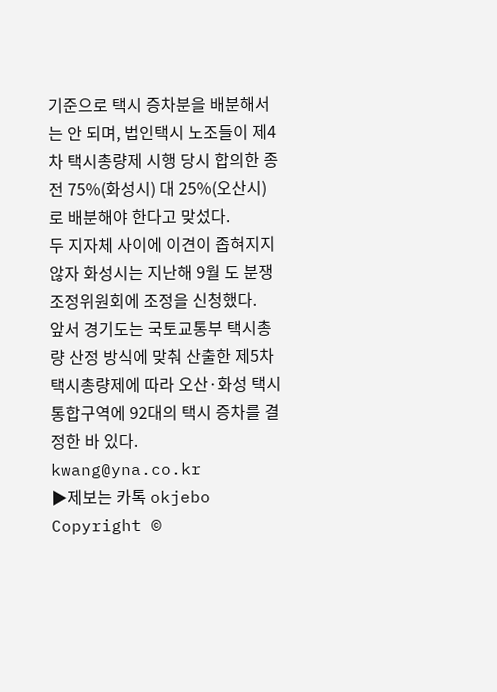기준으로 택시 증차분을 배분해서는 안 되며, 법인택시 노조들이 제4차 택시총량제 시행 당시 합의한 종전 75%(화성시) 대 25%(오산시)로 배분해야 한다고 맞섰다.
두 지자체 사이에 이견이 좁혀지지 않자 화성시는 지난해 9월 도 분쟁조정위원회에 조정을 신청했다.
앞서 경기도는 국토교통부 택시총량 산정 방식에 맞춰 산출한 제5차 택시총량제에 따라 오산·화성 택시통합구역에 92대의 택시 증차를 결정한 바 있다.
kwang@yna.co.kr
▶제보는 카톡 okjebo
Copyright ©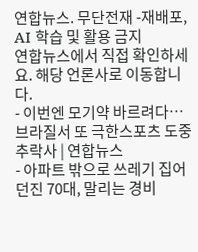연합뉴스. 무단전재 -재배포, AI 학습 및 활용 금지
연합뉴스에서 직접 확인하세요. 해당 언론사로 이동합니다.
- 이번엔 모기약 바르려다…브라질서 또 극한스포츠 도중 추락사 | 연합뉴스
- 아파트 밖으로 쓰레기 집어던진 70대, 말리는 경비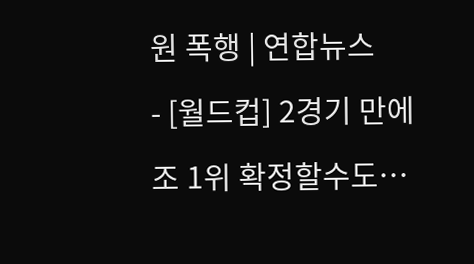원 폭행 | 연합뉴스
- [월드컵] 2경기 만에 조 1위 확정할수도…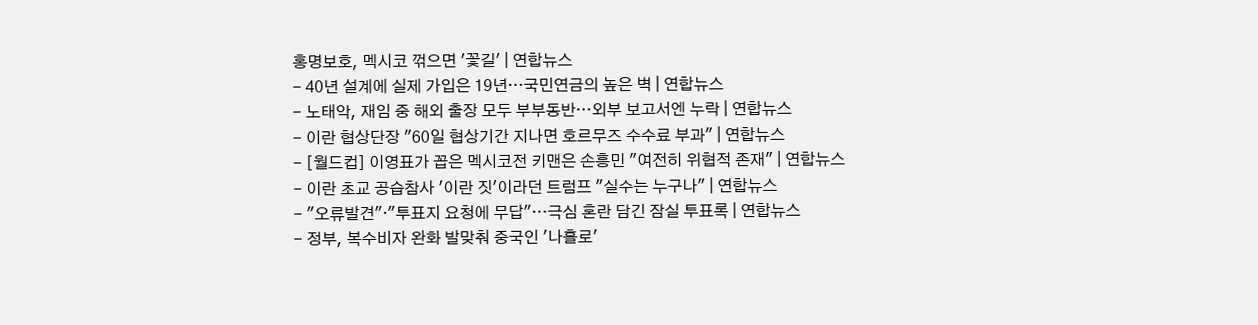홍명보호, 멕시코 꺾으면 '꽃길' | 연합뉴스
- 40년 설계에 실제 가입은 19년…국민연금의 높은 벽 | 연합뉴스
- 노태악, 재임 중 해외 출장 모두 부부동반…외부 보고서엔 누락 | 연합뉴스
- 이란 협상단장 "60일 협상기간 지나면 호르무즈 수수료 부과" | 연합뉴스
- [월드컵] 이영표가 꼽은 멕시코전 키맨은 손흥민 "여전히 위협적 존재" | 연합뉴스
- 이란 초교 공습참사 '이란 짓'이라던 트럼프 "실수는 누구나" | 연합뉴스
- "오류발견"·"투표지 요청에 무답"…극심 혼란 담긴 잠실 투표록 | 연합뉴스
- 정부, 복수비자 완화 발맞춰 중국인 '나홀로'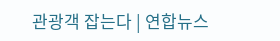관광객 잡는다 | 연합뉴스